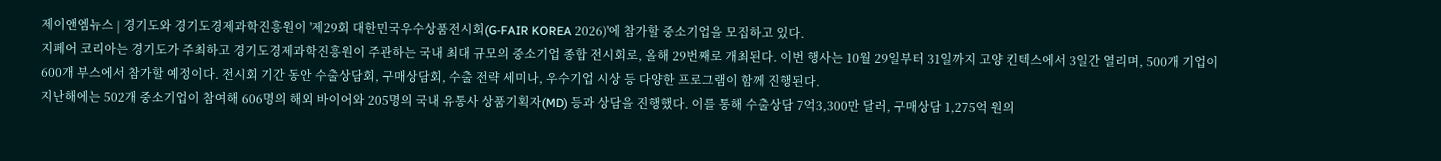제이앤엠뉴스 | 경기도와 경기도경제과학진흥원이 '제29회 대한민국우수상품전시회(G-FAIR KOREA 2026)'에 참가할 중소기업을 모집하고 있다.
지페어 코리아는 경기도가 주최하고 경기도경제과학진흥원이 주관하는 국내 최대 규모의 중소기업 종합 전시회로, 올해 29번째로 개최된다. 이번 행사는 10월 29일부터 31일까지 고양 킨텍스에서 3일간 열리며, 500개 기업이 600개 부스에서 참가할 예정이다. 전시회 기간 동안 수출상담회, 구매상담회, 수출 전략 세미나, 우수기업 시상 등 다양한 프로그램이 함께 진행된다.
지난해에는 502개 중소기업이 참여해 606명의 해외 바이어와 205명의 국내 유통사 상품기획자(MD) 등과 상담을 진행했다. 이를 통해 수출상담 7억3,300만 달러, 구매상담 1,275억 원의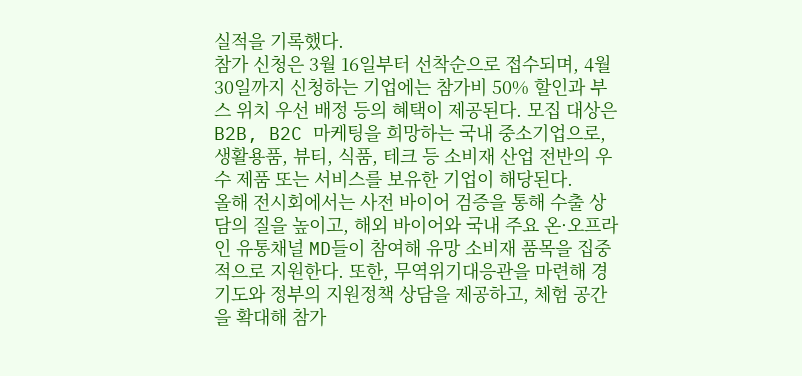실적을 기록했다.
참가 신청은 3월 16일부터 선착순으로 접수되며, 4월 30일까지 신청하는 기업에는 참가비 50% 할인과 부스 위치 우선 배정 등의 혜택이 제공된다. 모집 대상은 B2B, B2C 마케팅을 희망하는 국내 중소기업으로, 생활용품, 뷰티, 식품, 테크 등 소비재 산업 전반의 우수 제품 또는 서비스를 보유한 기업이 해당된다.
올해 전시회에서는 사전 바이어 검증을 통해 수출 상담의 질을 높이고, 해외 바이어와 국내 주요 온·오프라인 유통채널 MD들이 참여해 유망 소비재 품목을 집중적으로 지원한다. 또한, 무역위기대응관을 마련해 경기도와 정부의 지원정책 상담을 제공하고, 체험 공간을 확대해 참가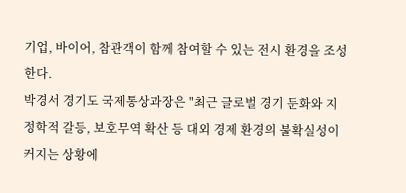기업, 바이어, 참관객이 함께 참여할 수 있는 전시 환경을 조성한다.
박경서 경기도 국제통상과장은 "최근 글로벌 경기 둔화와 지정학적 갈등, 보호무역 확산 등 대외 경제 환경의 불확실성이 커지는 상황에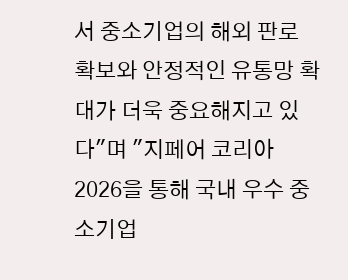서 중소기업의 해외 판로 확보와 안정적인 유통망 확대가 더욱 중요해지고 있다"며 "지페어 코리아 2026을 통해 국내 우수 중소기업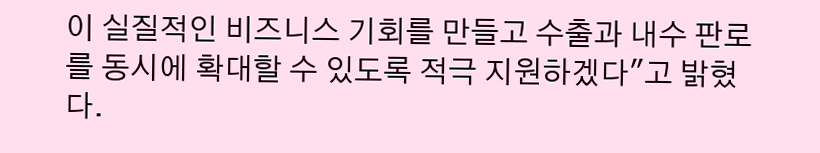이 실질적인 비즈니스 기회를 만들고 수출과 내수 판로를 동시에 확대할 수 있도록 적극 지원하겠다"고 밝혔다.